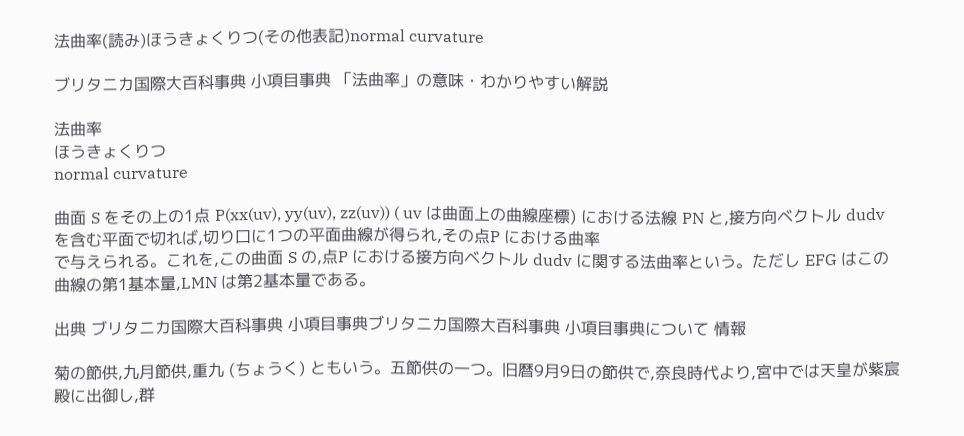法曲率(読み)ほうきょくりつ(その他表記)normal curvature

ブリタニカ国際大百科事典 小項目事典 「法曲率」の意味・わかりやすい解説

法曲率
ほうきょくりつ
normal curvature

曲面 S をその上の1点 P(xx(uv), yy(uv), zz(uv)) ( uv は曲面上の曲線座標) における法線 PN と,接方向ベクトル dudv を含む平面で切れば,切り口に1つの平面曲線が得られ,その点P における曲率
で与えられる。これを,この曲面 S の,点P における接方向ベクトル dudv に関する法曲率という。ただし EFG はこの曲線の第1基本量,LMN は第2基本量である。

出典 ブリタニカ国際大百科事典 小項目事典ブリタニカ国際大百科事典 小項目事典について 情報

菊の節供,九月節供,重九 (ちょうく) ともいう。五節供の一つ。旧暦9月9日の節供で,奈良時代より,宮中では天皇が紫宸殿に出御し,群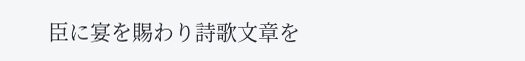臣に宴を賜わり詩歌文章を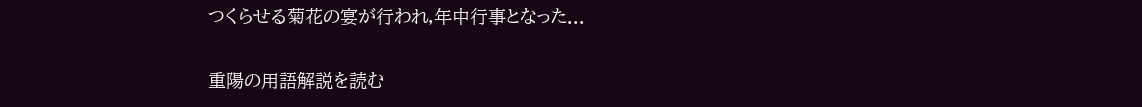つくらせる菊花の宴が行われ,年中行事となった...

重陽の用語解説を読む